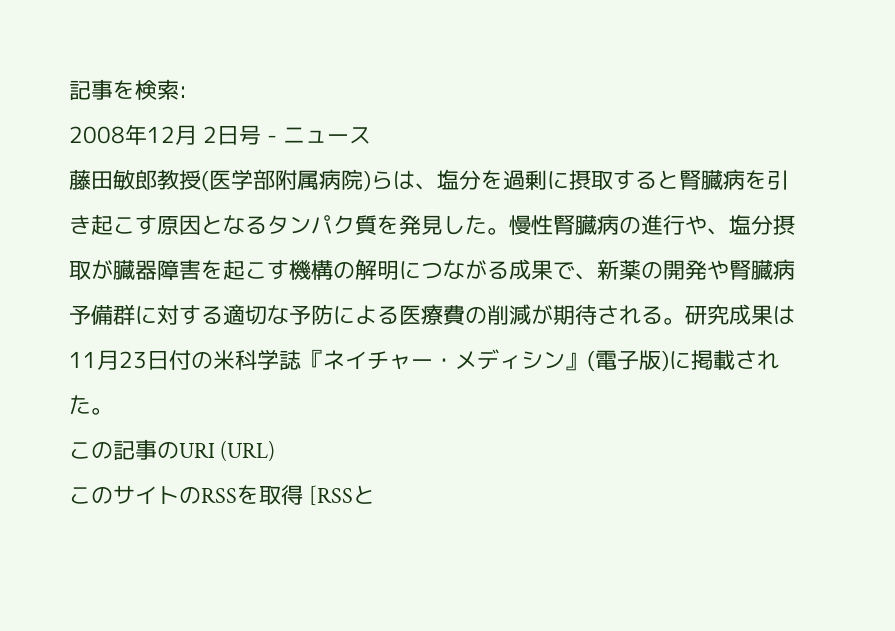記事を検索:
2008年12月 2日号 - ニュース
藤田敏郎教授(医学部附属病院)らは、塩分を過剰に摂取すると腎臓病を引き起こす原因となるタンパク質を発見した。慢性腎臓病の進行や、塩分摂取が臓器障害を起こす機構の解明につながる成果で、新薬の開発や腎臓病予備群に対する適切な予防による医療費の削減が期待される。研究成果は11月23日付の米科学誌『ネイチャー・メディシン』(電子版)に掲載された。
この記事のURI (URL)
このサイトのRSSを取得 [RSSと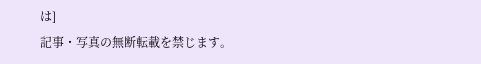は]
記事・写真の無断転載を禁じます。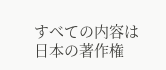すべての内容は日本の著作権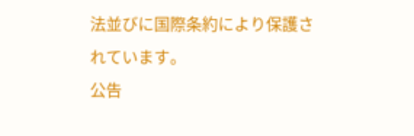法並びに国際条約により保護されています。
公告